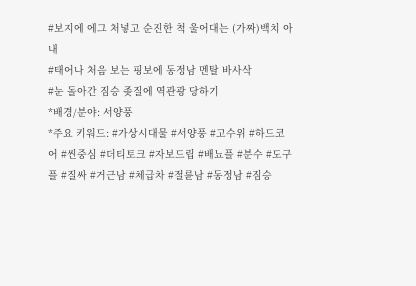#보지에 에그 처넣고 순진한 척 울어대는 (가짜)백치 아내
#태어나 처음 보는 핑보에 동정남 멘탈 바사삭
#눈 돌아간 짐승 좆질에 역관광 당하기
*배경/분야: 서양풍
*주요 키워드: #가상시대물 #서양풍 #고수위 #하드코어 #씬중심 #더티토크 #자보드립 #배뇨플 #분수 #도구플 #질싸 #거근남 #체급차 #절륜남 #동정남 #짐승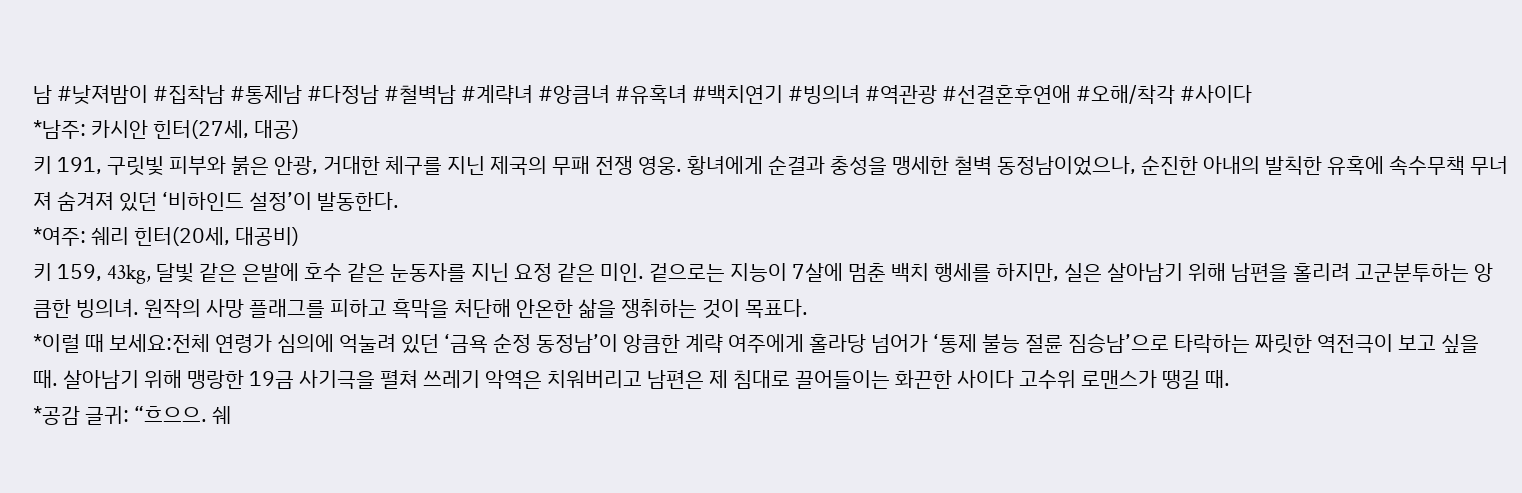남 #낮져밤이 #집착남 #통제남 #다정남 #철벽남 #계략녀 #앙큼녀 #유혹녀 #백치연기 #빙의녀 #역관광 #선결혼후연애 #오해/착각 #사이다
*남주: 카시안 힌터(27세, 대공)
키 191, 구릿빛 피부와 붉은 안광, 거대한 체구를 지닌 제국의 무패 전쟁 영웅. 황녀에게 순결과 충성을 맹세한 철벽 동정남이었으나, 순진한 아내의 발칙한 유혹에 속수무책 무너져 숨겨져 있던 ‘비하인드 설정’이 발동한다.
*여주: 쉐리 힌터(20세, 대공비)
키 159, 43kg, 달빛 같은 은발에 호수 같은 눈동자를 지닌 요정 같은 미인. 겉으로는 지능이 7살에 멈춘 백치 행세를 하지만, 실은 살아남기 위해 남편을 홀리려 고군분투하는 앙큼한 빙의녀. 원작의 사망 플래그를 피하고 흑막을 처단해 안온한 삶을 쟁취하는 것이 목표다.
*이럴 때 보세요:전체 연령가 심의에 억눌려 있던 ‘금욕 순정 동정남’이 앙큼한 계략 여주에게 홀라당 넘어가 ‘통제 불능 절륜 짐승남’으로 타락하는 짜릿한 역전극이 보고 싶을 때. 살아남기 위해 맹랑한 19금 사기극을 펼쳐 쓰레기 악역은 치워버리고 남편은 제 침대로 끌어들이는 화끈한 사이다 고수위 로맨스가 땡길 때.
*공감 글귀: “흐으으. 쉐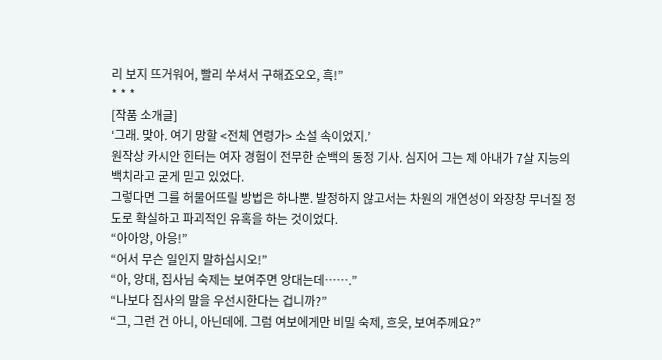리 보지 뜨거워어, 빨리 쑤셔서 구해죠오오, 흑!”
* * *
[작품 소개글]
‘그래. 맞아. 여기 망할 <전체 연령가> 소설 속이었지.’
원작상 카시안 힌터는 여자 경험이 전무한 순백의 동정 기사. 심지어 그는 제 아내가 7살 지능의 백치라고 굳게 믿고 있었다.
그렇다면 그를 허물어뜨릴 방법은 하나뿐. 발정하지 않고서는 차원의 개연성이 와장창 무너질 정도로 확실하고 파괴적인 유혹을 하는 것이었다.
“아아앙, 아응!”
“어서 무슨 일인지 말하십시오!”
“아, 앙대, 집사님 숙제는 보여주면 앙대는데…….”
“나보다 집사의 말을 우선시한다는 겁니까?”
“그, 그런 건 아니, 아닌데에. 그럼 여보에게만 비밀 숙제, 흐읏, 보여주께요?”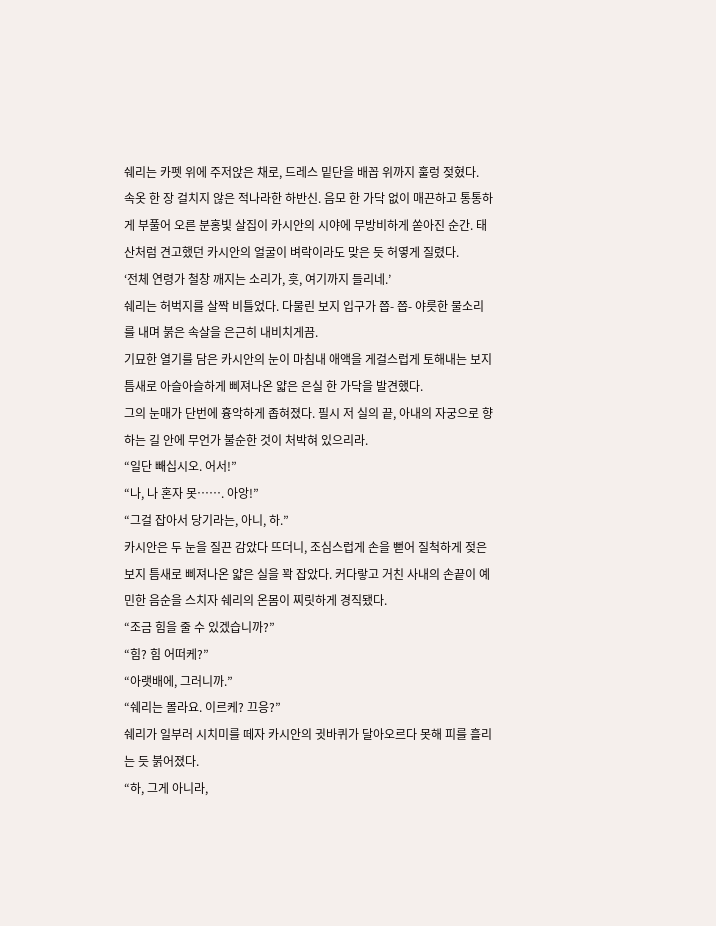쉐리는 카펫 위에 주저앉은 채로, 드레스 밑단을 배꼽 위까지 훌렁 젖혔다.
속옷 한 장 걸치지 않은 적나라한 하반신. 음모 한 가닥 없이 매끈하고 통통하게 부풀어 오른 분홍빛 살집이 카시안의 시야에 무방비하게 쏟아진 순간. 태산처럼 견고했던 카시안의 얼굴이 벼락이라도 맞은 듯 허옇게 질렸다.
‘전체 연령가 철창 깨지는 소리가, 흣, 여기까지 들리네.’
쉐리는 허벅지를 살짝 비틀었다. 다물린 보지 입구가 쯥- 쯥- 야릇한 물소리를 내며 붉은 속살을 은근히 내비치게끔.
기묘한 열기를 담은 카시안의 눈이 마침내 애액을 게걸스럽게 토해내는 보지 틈새로 아슬아슬하게 삐져나온 얇은 은실 한 가닥을 발견했다.
그의 눈매가 단번에 흉악하게 좁혀졌다. 필시 저 실의 끝, 아내의 자궁으로 향하는 길 안에 무언가 불순한 것이 처박혀 있으리라.
“일단 빼십시오. 어서!”
“나, 나 혼자 못……. 아앙!”
“그걸 잡아서 당기라는, 아니, 하.”
카시안은 두 눈을 질끈 감았다 뜨더니, 조심스럽게 손을 뻗어 질척하게 젖은 보지 틈새로 삐져나온 얇은 실을 꽉 잡았다. 커다랗고 거친 사내의 손끝이 예민한 음순을 스치자 쉐리의 온몸이 찌릿하게 경직됐다.
“조금 힘을 줄 수 있겠습니까?”
“힘? 힘 어떠케?”
“아랫배에, 그러니까.”
“쉐리는 몰라요. 이르케? 끄응?”
쉐리가 일부러 시치미를 떼자 카시안의 귓바퀴가 달아오르다 못해 피를 흘리는 듯 붉어졌다.
“하, 그게 아니라,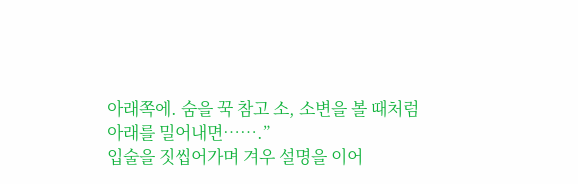아래쪽에. 숨을 꾹 참고 소, 소변을 볼 때처럼 아래를 밀어내면…….”
입술을 짓씹어가며 겨우 설명을 이어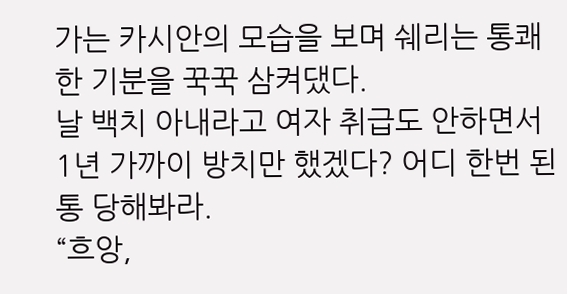가는 카시안의 모습을 보며 쉐리는 통쾌한 기분을 꾹꾹 삼켜댔다.
날 백치 아내라고 여자 취급도 안하면서 1년 가까이 방치만 했겠다? 어디 한번 된통 당해봐라.
“흐앙,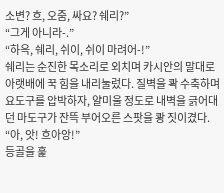소변? 흐, 오줌, 싸요? 쉐리?”
“그게 아니라-.”
“하윽, 쉐리, 쉬이, 쉬이 마려어-!”
쉐리는 순진한 목소리로 외치며 카시안의 말대로 아랫배에 꾹 힘을 내리눌렀다. 질벽을 콱 수축하며 요도구를 압박하자, 얄미울 정도로 내벽을 긁어대던 마도구가 잔뜩 부어오른 스팟을 쾅 짓이겼다.
“아, 앗! 흐아앙!”
등골을 훑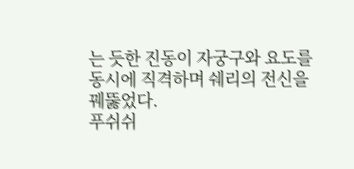는 듯한 진동이 자궁구와 요도를 동시에 직격하며 쉐리의 전신을 꿰뚫었다.
푸쉬쉬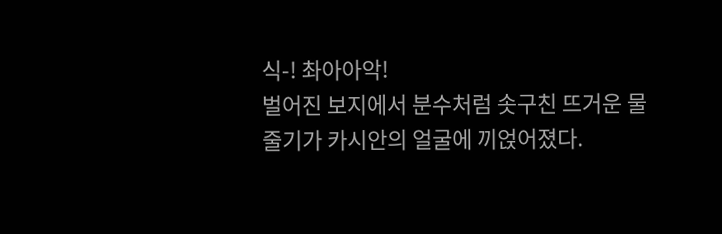식-! 촤아아악!
벌어진 보지에서 분수처럼 솟구친 뜨거운 물줄기가 카시안의 얼굴에 끼얹어졌다.